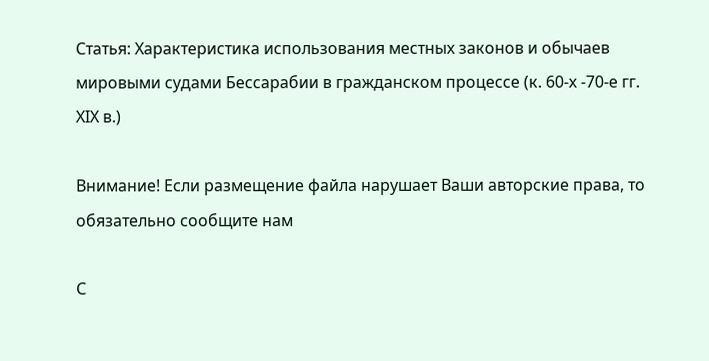Статья: Характеристика использования местных законов и обычаев мировыми судами Бессарабии в гражданском процессе (к. 60-х -70-е гг. XIX в.)

Внимание! Если размещение файла нарушает Ваши авторские права, то обязательно сообщите нам

С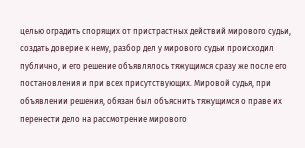целью оградить спорящих от пристрастных действий мирового судьи, создать доверие к нему, разбор дел у мирового судьи происходил публично, и его решение объявлялось тяжущимся сразу же после его постановления и при всех присутствующих. Мировой судья, при объявлении решения, обязан был объяснить тяжущимся о праве их перенести дело на рассмотрение мирового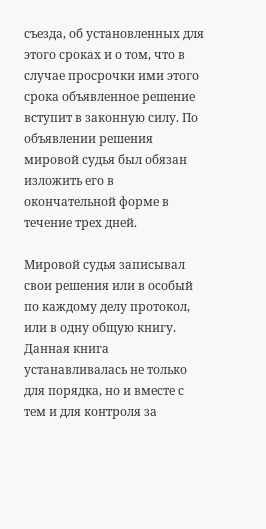съезда, об установленных для этого сроках и о том, что в случае просрочки ими этого срока объявленное решение вступит в законную силу. По объявлении решения мировой судья был обязан изложить его в окончательной форме в течение трех дней.

Мировой судья записывал свои решения или в особый по каждому делу протокол, или в одну общую книгу. Данная книга устанавливалась не только для порядка, но и вместе с тем и для контроля за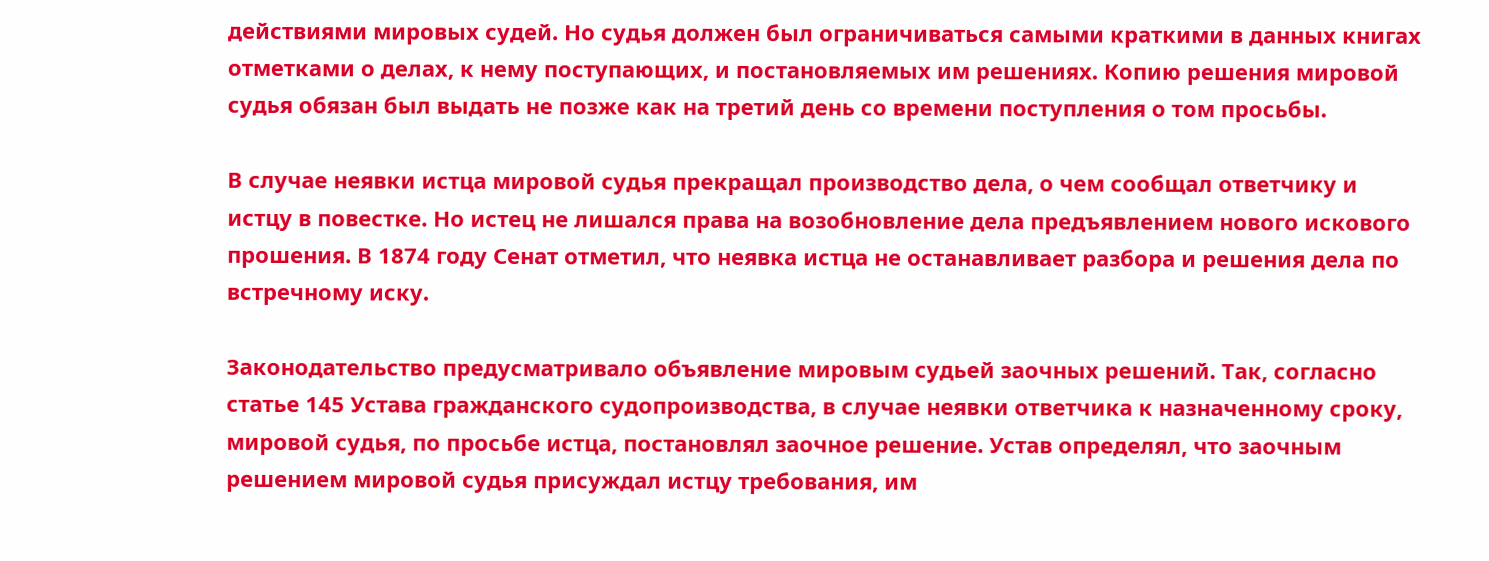действиями мировых судей. Но судья должен был ограничиваться самыми краткими в данных книгах отметками о делах, к нему поступающих, и постановляемых им решениях. Копию решения мировой судья обязан был выдать не позже как на третий день со времени поступления о том просьбы.

В случае неявки истца мировой судья прекращал производство дела, о чем сообщал ответчику и истцу в повестке. Но истец не лишался права на возобновление дела предъявлением нового искового прошения. В 1874 году Сенат отметил, что неявка истца не останавливает разбора и решения дела по встречному иску.

Законодательство предусматривало объявление мировым судьей заочных решений. Так, согласно статье 145 Устава гражданского судопроизводства, в случае неявки ответчика к назначенному сроку, мировой судья, по просьбе истца, постановлял заочное решение. Устав определял, что заочным решением мировой судья присуждал истцу требования, им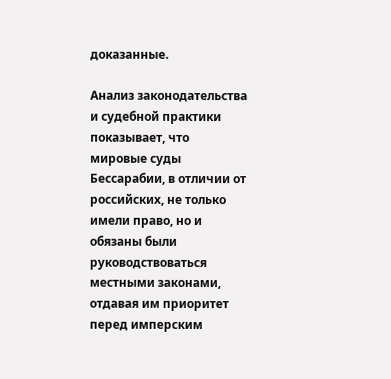доказанные.

Анализ законодательства и судебной практики показывает, что мировые суды Бессарабии, в отличии от российских, не только имели право, но и обязаны были руководствоваться местными законами, отдавая им приоритет перед имперским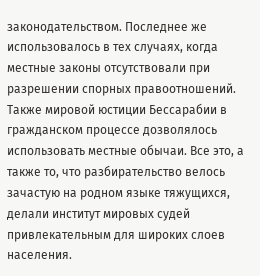законодательством. Последнее же использовалось в тех случаях, когда местные законы отсутствовали при разрешении спорных правоотношений. Также мировой юстиции Бессарабии в гражданском процессе дозволялось использовать местные обычаи. Все это, а также то, что разбирательство велось зачастую на родном языке тяжущихся, делали институт мировых судей привлекательным для широких слоев населения.